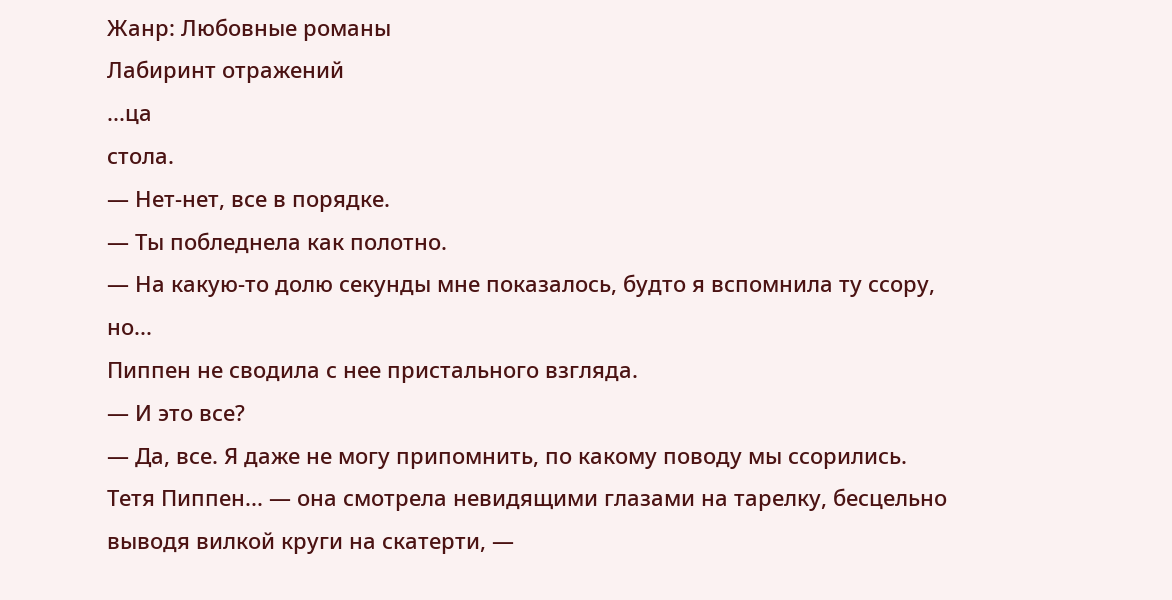Жанр: Любовные романы
Лабиринт отражений
...ца
стола.
— Нет-нет, все в порядке.
— Ты побледнела как полотно.
— На какую-то долю секунды мне показалось, будто я вспомнила ту ссору,
но...
Пиппен не сводила с нее пристального взгляда.
— И это все?
— Да, все. Я даже не могу припомнить, по какому поводу мы ссорились.
Тетя Пиппен... — она смотрела невидящими глазами на тарелку, бесцельно
выводя вилкой круги на скатерти, —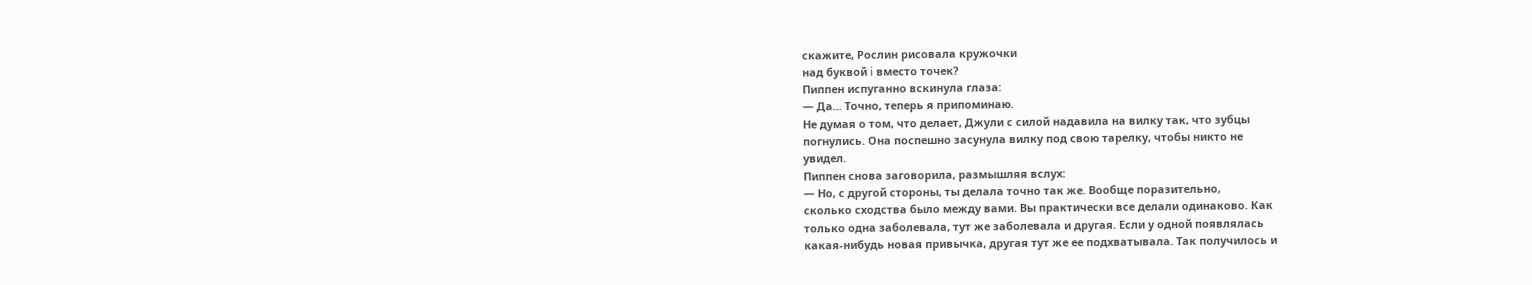скажите, Рослин рисовала кружочки
над буквой i вместо точек?
Пиппен испуганно вскинула глаза:
— Да... Точно, теперь я припоминаю.
Не думая о том, что делает, Джули с силой надавила на вилку так, что зубцы
погнулись. Она поспешно засунула вилку под свою тарелку, чтобы никто не
увидел.
Пиппен снова заговорила, размышляя вслух:
— Но, с другой стороны, ты делала точно так же. Вообще поразительно,
сколько сходства было между вами. Вы практически все делали одинаково. Как
только одна заболевала, тут же заболевала и другая. Если у одной появлялась
какая-нибудь новая привычка, другая тут же ее подхватывала. Так получилось и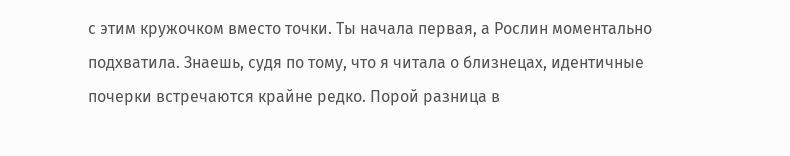с этим кружочком вместо точки. Ты начала первая, а Рослин моментально
подхватила. Знаешь, судя по тому, что я читала о близнецах, идентичные
почерки встречаются крайне редко. Порой разница в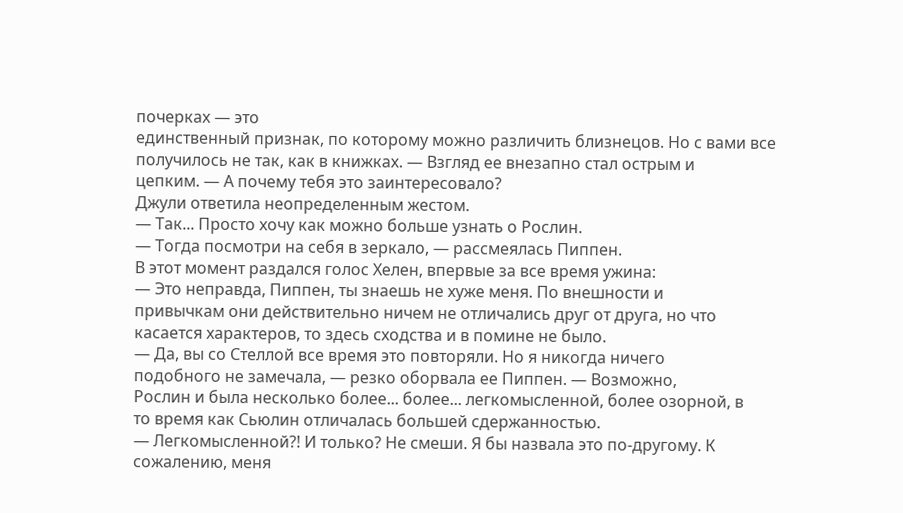почерках — это
единственный признак, по которому можно различить близнецов. Но с вами все
получилось не так, как в книжках. — Взгляд ее внезапно стал острым и
цепким. — А почему тебя это заинтересовало?
Джули ответила неопределенным жестом.
— Так... Просто хочу как можно больше узнать о Рослин.
— Тогда посмотри на себя в зеркало, — рассмеялась Пиппен.
В этот момент раздался голос Хелен, впервые за все время ужина:
— Это неправда, Пиппен, ты знаешь не хуже меня. По внешности и
привычкам они действительно ничем не отличались друг от друга, но что
касается характеров, то здесь сходства и в помине не было.
— Да, вы со Стеллой все время это повторяли. Но я никогда ничего
подобного не замечала, — резко оборвала ее Пиппен. — Возможно,
Рослин и была несколько более... более... легкомысленной, более озорной, в
то время как Сьюлин отличалась большей сдержанностью.
— Легкомысленной?! И только? Не смеши. Я бы назвала это по-другому. К
сожалению, меня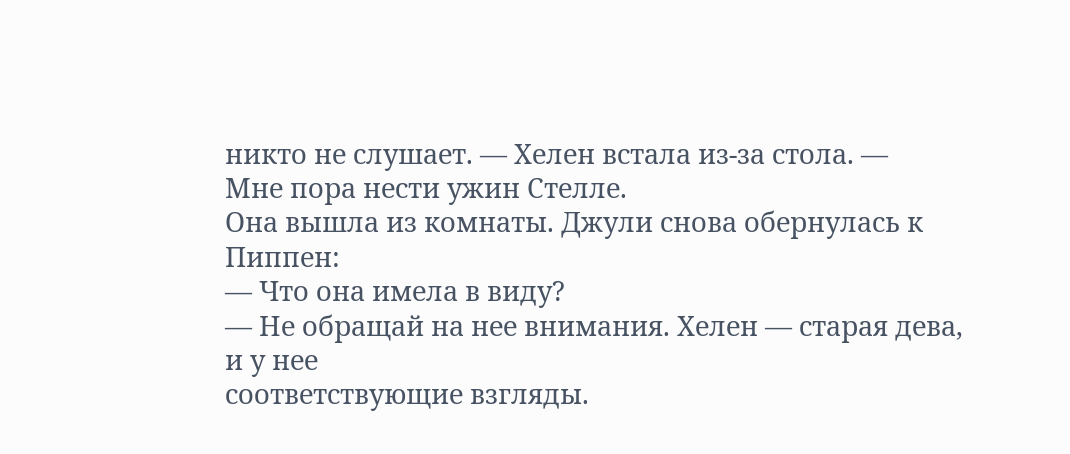никто не слушает. — Хелен встала из-за стола. —
Мне пора нести ужин Стелле.
Она вышла из комнаты. Джули снова обернулась к Пиппен:
— Что она имела в виду?
— Не обращай на нее внимания. Хелен — старая дева, и у нее
соответствующие взгляды.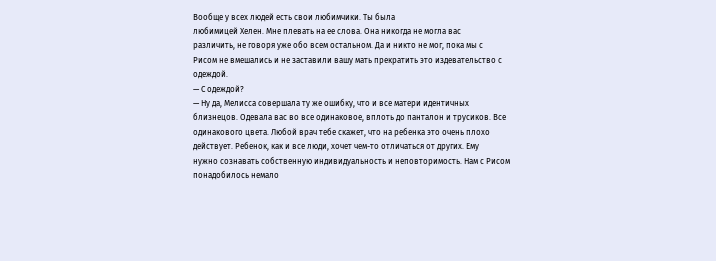Вообще у всех людей есть свои любимчики. Ты была
любимицей Хелен. Мне плевать на ее слова. Она никогда не могла вас
различить, не говоря уже обо всем остальном. Да и никто не мог, пока мы с
Рисом не вмешались и не заставили вашу мать прекратить это издевательство с
одеждой.
— С одеждой?
— Ну да, Мелисса совершала ту же ошибку, что и все матери идентичных
близнецов. Одевала вас во все одинаковое, вплоть до панталон и трусиков. Все
одинакового цвета. Любой врач тебе скажет, что на ребенка это очень плохо
действует. Ребенок, как и все люди, хочет чем-то отличаться от других. Ему
нужно сознавать собственную индивидуальность и неповторимость. Нам с Рисом
понадобилось немало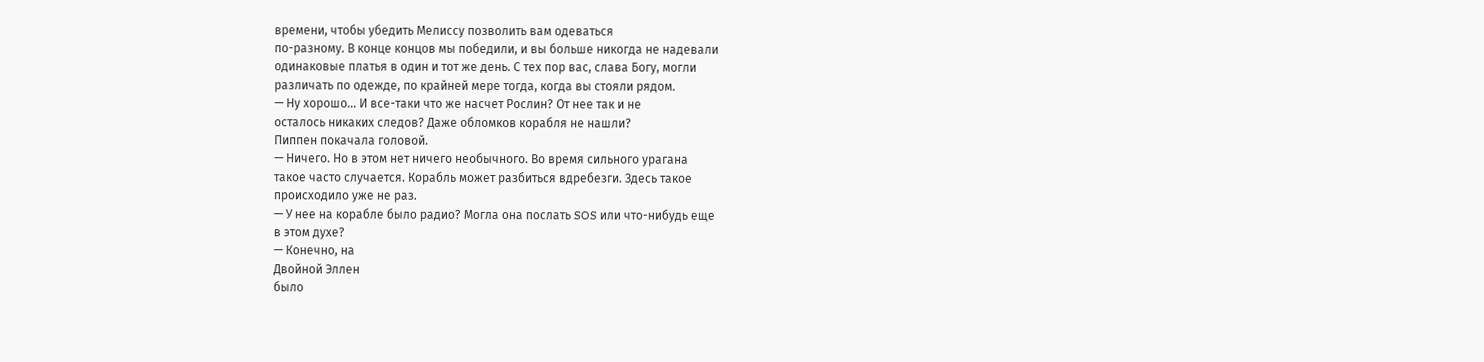времени, чтобы убедить Мелиссу позволить вам одеваться
по-разному. В конце концов мы победили, и вы больше никогда не надевали
одинаковые платья в один и тот же день. С тех пор вас, слава Богу, могли
различать по одежде, по крайней мере тогда, когда вы стояли рядом.
— Ну хорошо... И все-таки что же насчет Рослин? От нее так и не
осталось никаких следов? Даже обломков корабля не нашли?
Пиппен покачала головой.
— Ничего. Но в этом нет ничего необычного. Во время сильного урагана
такое часто случается. Корабль может разбиться вдребезги. Здесь такое
происходило уже не раз.
— У нее на корабле было радио? Могла она послать SOS или что-нибудь еще
в этом духе?
— Конечно, на
Двойной Эллен
было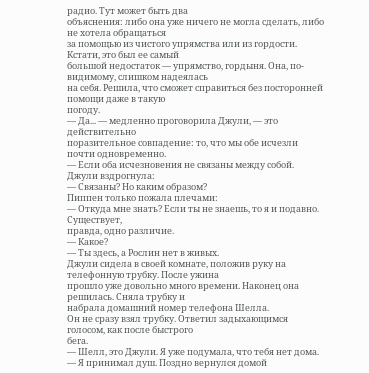радио. Тут может быть два
объяснения: либо она уже ничего не могла сделать, либо не хотела обращаться
за помощью из чистого упрямства или из гордости. Кстати, это был ее самый
большой недостаток — упрямство, гордыня. Она, по-видимому, слишком надеялась
на себя. Решила, что сможет справиться без посторонней помощи даже в такую
погоду.
— Да... — медленно проговорила Джули, — это действительно
поразительное совпадение: то, что мы обе исчезли почти одновременно.
— Если оба исчезновения не связаны между собой.
Джули вздрогнула:
— Связаны? Но каким образом?
Пиппен только пожала плечами:
— Откуда мне знать? Если ты не знаешь, то я и подавно. Существует,
правда, одно различие.
— Какое?
— Ты здесь, а Рослин нет в живых.
Джули сидела в своей комнате, положив руку на телефонную трубку. После ужина
прошло уже довольно много времени. Наконец она решилась. Сняла трубку и
набрала домашний номер телефона Шелла.
Он не сразу взял трубку. Ответил задыхающимся голосом, как после быстрого
бега.
— Шелл, это Джули. Я уже подумала, что тебя нет дома.
— Я принимал душ. Поздно вернулся домой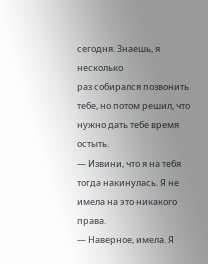сегодня. Знаешь, я несколько
раз собирался позвонить тебе, но потом решил, что нужно дать тебе время
остыть.
— Извини, что я на тебя тогда накинулась. Я не имела на это никакого
права.
— Наверное, имела. Я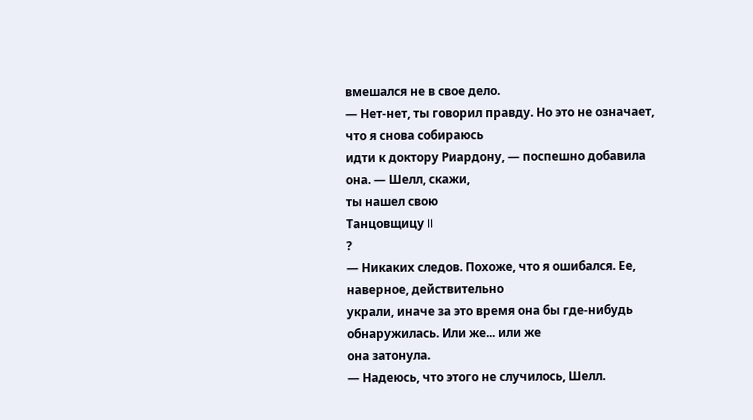вмешался не в свое дело.
— Нет-нет, ты говорил правду. Но это не означает, что я снова собираюсь
идти к доктору Риардону, — поспешно добавила она. — Шелл, скажи,
ты нашел свою
Танцовщицу II
?
— Никаких следов. Похоже, что я ошибался. Ее, наверное, действительно
украли, иначе за это время она бы где-нибудь обнаружилась. Или же... или же
она затонула.
— Надеюсь, что этого не случилось, Шелл.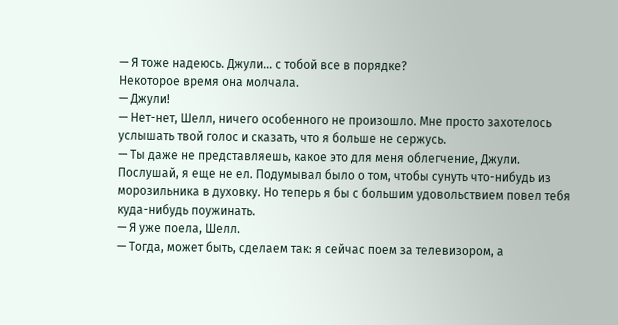— Я тоже надеюсь. Джули... с тобой все в порядке?
Некоторое время она молчала.
— Джули!
— Нет-нет, Шелл, ничего особенного не произошло. Мне просто захотелось
услышать твой голос и сказать, что я больше не сержусь.
— Ты даже не представляешь, какое это для меня облегчение, Джули.
Послушай, я еще не ел. Подумывал было о том, чтобы сунуть что-нибудь из
морозильника в духовку. Но теперь я бы с большим удовольствием повел тебя
куда-нибудь поужинать.
— Я уже поела, Шелл.
— Тогда, может быть, сделаем так: я сейчас поем за телевизором, а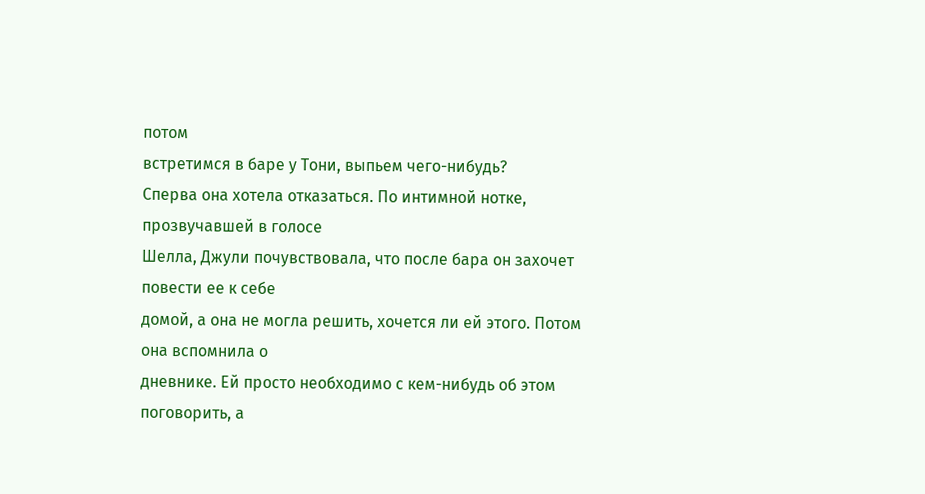потом
встретимся в баре у Тони, выпьем чего-нибудь?
Сперва она хотела отказаться. По интимной нотке, прозвучавшей в голосе
Шелла, Джули почувствовала, что после бара он захочет повести ее к себе
домой, а она не могла решить, хочется ли ей этого. Потом она вспомнила о
дневнике. Ей просто необходимо с кем-нибудь об этом поговорить, а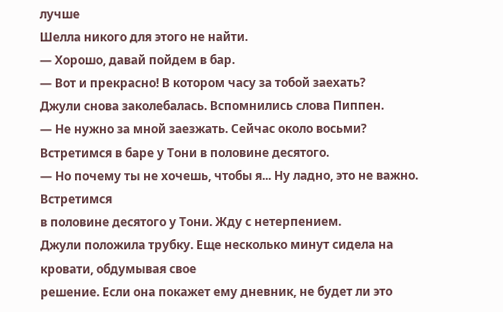лучше
Шелла никого для этого не найти.
— Хорошо, давай пойдем в бар.
— Вот и прекрасно! В котором часу за тобой заехать?
Джули снова заколебалась. Вспомнились слова Пиппен.
— Не нужно за мной заезжать. Сейчас около восьми? Встретимся в баре у Тони в половине десятого.
— Но почему ты не хочешь, чтобы я... Ну ладно, это не важно. Встретимся
в половине десятого у Тони. Жду с нетерпением.
Джули положила трубку. Еще несколько минут сидела на кровати, обдумывая свое
решение. Если она покажет ему дневник, не будет ли это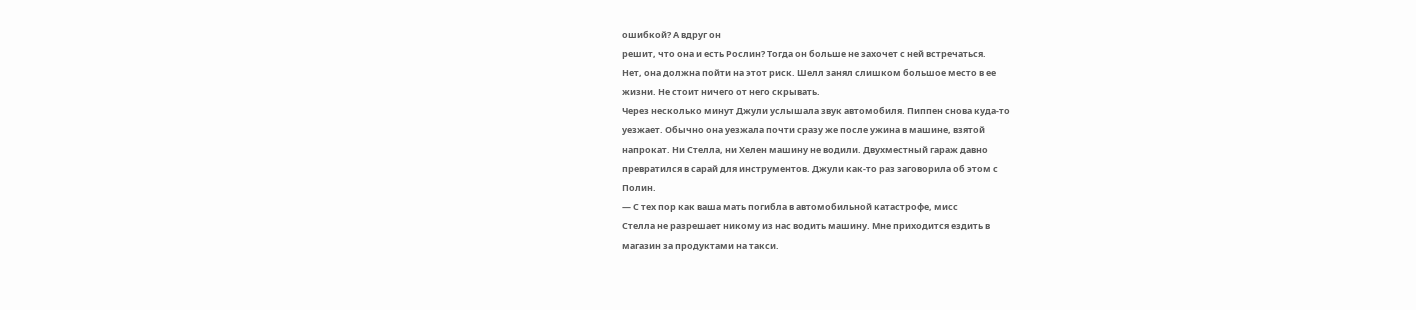ошибкой? А вдруг он
решит, что она и есть Рослин? Тогда он больше не захочет с ней встречаться.
Нет, она должна пойти на этот риск. Шелл занял слишком большое место в ее
жизни. Не стоит ничего от него скрывать.
Через несколько минут Джули услышала звук автомобиля. Пиппен снова куда-то
уезжает. Обычно она уезжала почти сразу же после ужина в машине, взятой
напрокат. Ни Стелла, ни Хелен машину не водили. Двухместный гараж давно
превратился в сарай для инструментов. Джули как-то раз заговорила об этом с
Полин.
— С тех пор как ваша мать погибла в автомобильной катастрофе, мисс
Стелла не разрешает никому из нас водить машину. Мне приходится ездить в
магазин за продуктами на такси.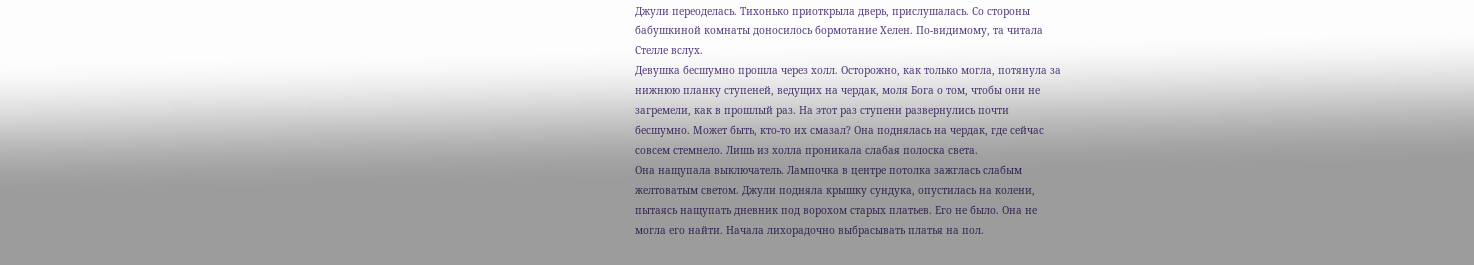Джули переоделась. Тихонько приоткрыла дверь, прислушалась. Со стороны
бабушкиной комнаты доносилось бормотание Хелен. По-видимому, та читала
Стелле вслух.
Девушка бесшумно прошла через холл. Осторожно, как только могла, потянула за
нижнюю планку ступеней, ведущих на чердак, моля Бога о том, чтобы они не
загремели, как в прошлый раз. На этот раз ступени развернулись почти
бесшумно. Может быть, кто-то их смазал? Она поднялась на чердак, где сейчас
совсем стемнело. Лишь из холла проникала слабая полоска света.
Она нащупала выключатель. Лампочка в центре потолка зажглась слабым
желтоватым светом. Джули подняла крышку сундука, опустилась на колени,
пытаясь нащупать дневник под ворохом старых платьев. Его не было. Она не
могла его найти. Начала лихорадочно выбрасывать платья на пол.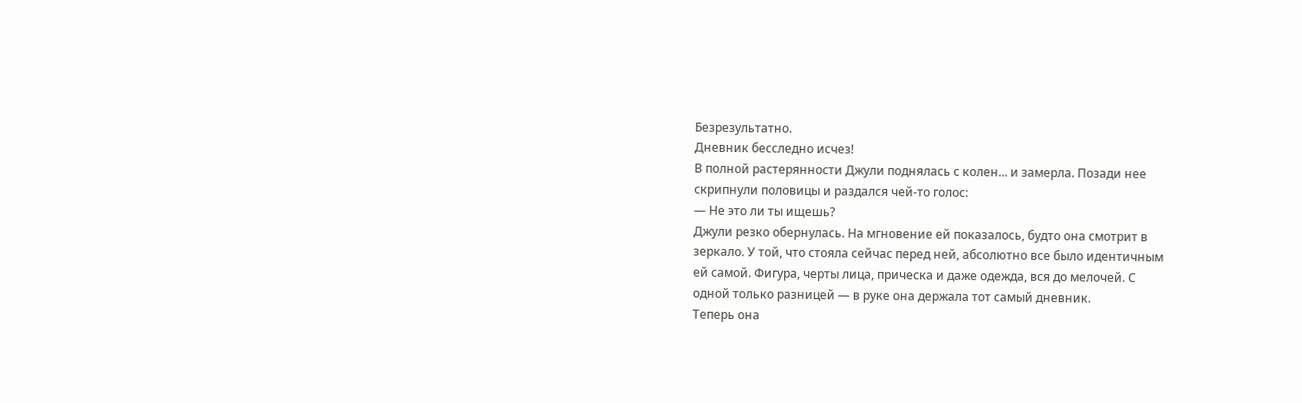Безрезультатно.
Дневник бесследно исчез!
В полной растерянности Джули поднялась с колен... и замерла. Позади нее
скрипнули половицы и раздался чей-то голос:
— Не это ли ты ищешь?
Джули резко обернулась. На мгновение ей показалось, будто она смотрит в
зеркало. У той, что стояла сейчас перед ней, абсолютно все было идентичным
ей самой. Фигура, черты лица, прическа и даже одежда, вся до мелочей. С
одной только разницей — в руке она держала тот самый дневник.
Теперь она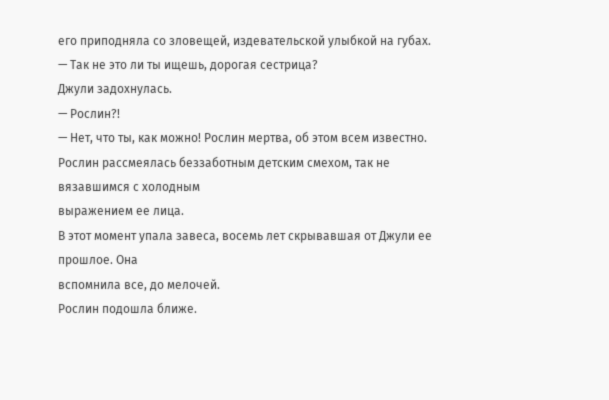его приподняла со зловещей, издевательской улыбкой на губах.
— Так не это ли ты ищешь, дорогая сестрица?
Джули задохнулась.
— Рослин?!
— Нет, что ты, как можно! Рослин мертва, об этом всем известно.
Рослин рассмеялась беззаботным детским смехом, так не вязавшимся с холодным
выражением ее лица.
В этот момент упала завеса, восемь лет скрывавшая от Джули ее прошлое. Она
вспомнила все, до мелочей.
Рослин подошла ближе.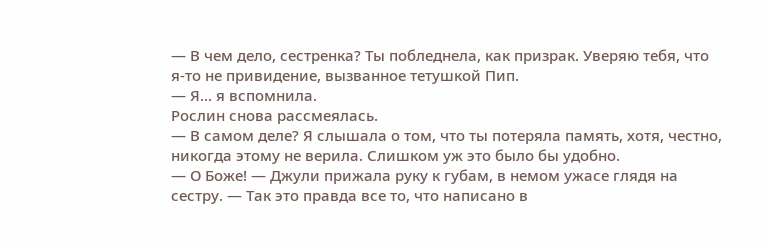— В чем дело, сестренка? Ты побледнела, как призрак. Уверяю тебя, что
я-то не привидение, вызванное тетушкой Пип.
— Я... я вспомнила.
Рослин снова рассмеялась.
— В самом деле? Я слышала о том, что ты потеряла память, хотя, честно,
никогда этому не верила. Слишком уж это было бы удобно.
— О Боже! — Джули прижала руку к губам, в немом ужасе глядя на
сестру. — Так это правда все то, что написано в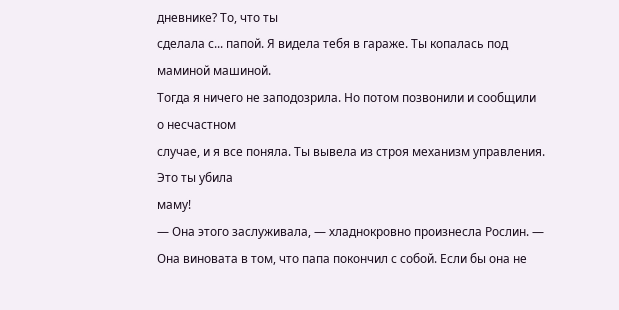дневнике? То, что ты
сделала с... папой. Я видела тебя в гараже. Ты копалась под маминой машиной.
Тогда я ничего не заподозрила. Но потом позвонили и сообщили о несчастном
случае, и я все поняла. Ты вывела из строя механизм управления. Это ты убила
маму!
— Она этого заслуживала, — хладнокровно произнесла Рослин. —
Она виновата в том, что папа покончил с собой. Если бы она не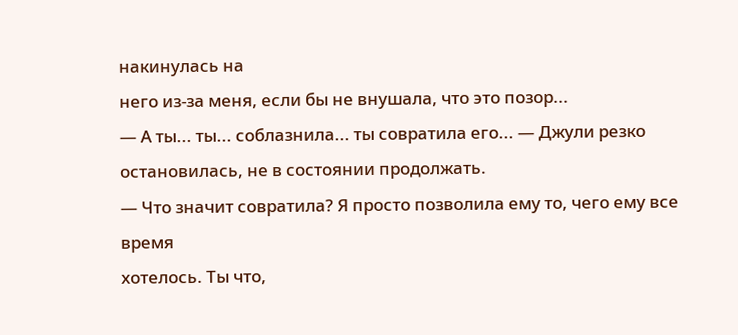накинулась на
него из-за меня, если бы не внушала, что это позор...
— А ты... ты... соблазнила... ты совратила его... — Джули резко
остановилась, не в состоянии продолжать.
— Что значит совратила? Я просто позволила ему то, чего ему все время
хотелось. Ты что,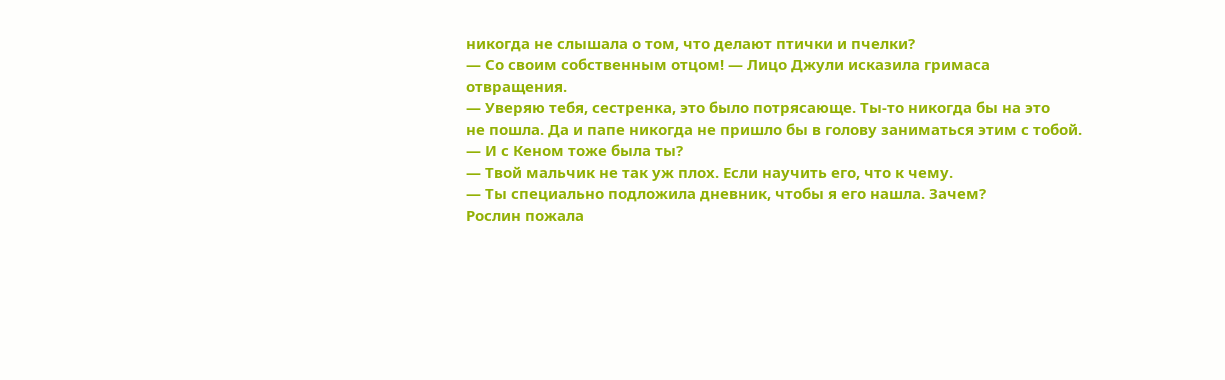никогда не слышала о том, что делают птички и пчелки?
— Со своим собственным отцом! — Лицо Джули исказила гримаса
отвращения.
— Уверяю тебя, сестренка, это было потрясающе. Ты-то никогда бы на это
не пошла. Да и папе никогда не пришло бы в голову заниматься этим с тобой.
— И с Кеном тоже была ты?
— Твой мальчик не так уж плох. Если научить его, что к чему.
— Ты специально подложила дневник, чтобы я его нашла. Зачем?
Рослин пожала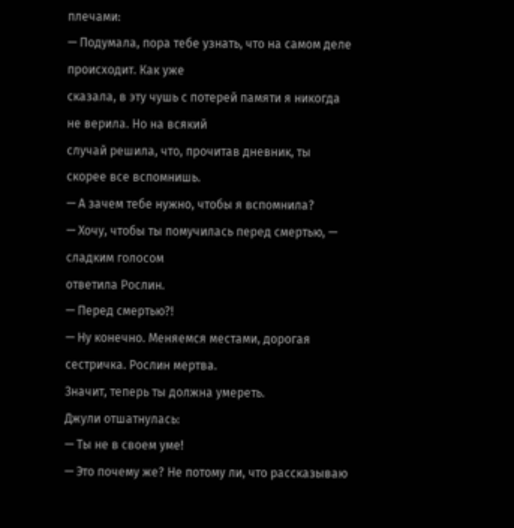плечами:
— Подумала, пора тебе узнать, что на самом деле происходит. Как уже
сказала, в эту чушь с потерей памяти я никогда не верила. Но на всякий
случай решила, что, прочитав дневник, ты скорее все вспомнишь.
— А зачем тебе нужно, чтобы я вспомнила?
— Хочу, чтобы ты помучилась перед смертью, — сладким голосом
ответила Рослин.
— Перед смертью?!
— Ну конечно. Меняемся местами, дорогая сестричка. Рослин мертва.
Значит, теперь ты должна умереть.
Джули отшатнулась:
— Ты не в своем уме!
— Это почему же? Не потому ли, что рассказываю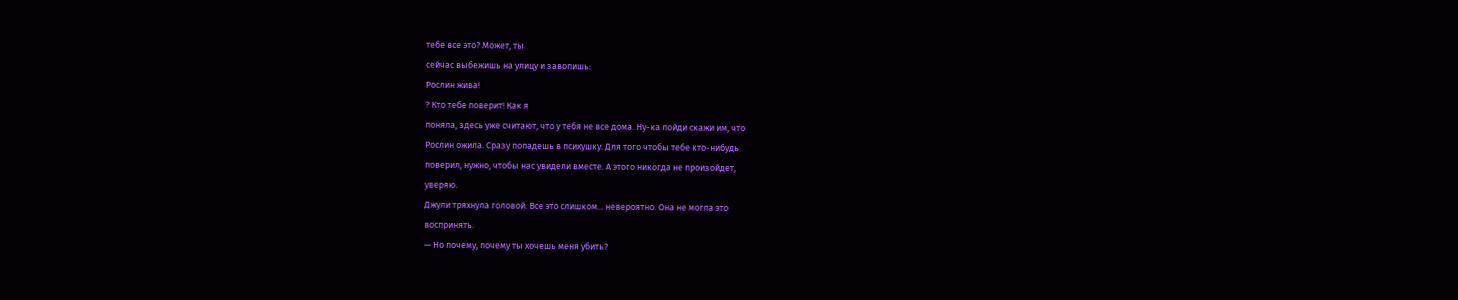тебе все это? Может, ты
сейчас выбежишь на улицу и завопишь:
Рослин жива!
? Кто тебе поверит! Как я
поняла, здесь уже считают, что у тебя не все дома. Ну-ка пойди скажи им, что
Рослин ожила. Сразу попадешь в психушку. Для того чтобы тебе кто-нибудь
поверил, нужно, чтобы нас увидели вместе. А этого никогда не произойдет,
уверяю.
Джули тряхнула головой. Все это слишком... невероятно. Она не могла это
воспринять.
— Но почему, почему ты хочешь меня убить?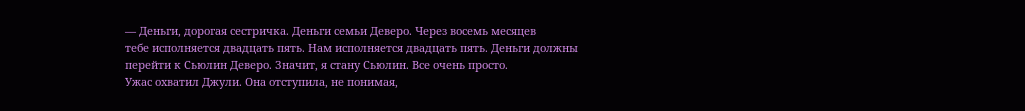— Деньги, дорогая сестричка. Деньги семьи Деверо. Через восемь месяцев
тебе исполняется двадцать пять. Нам исполняется двадцать пять. Деньги должны
перейти к Сьюлин Деверо. Значит, я стану Сьюлин. Все очень просто.
Ужас охватил Джули. Она отступила, не понимая,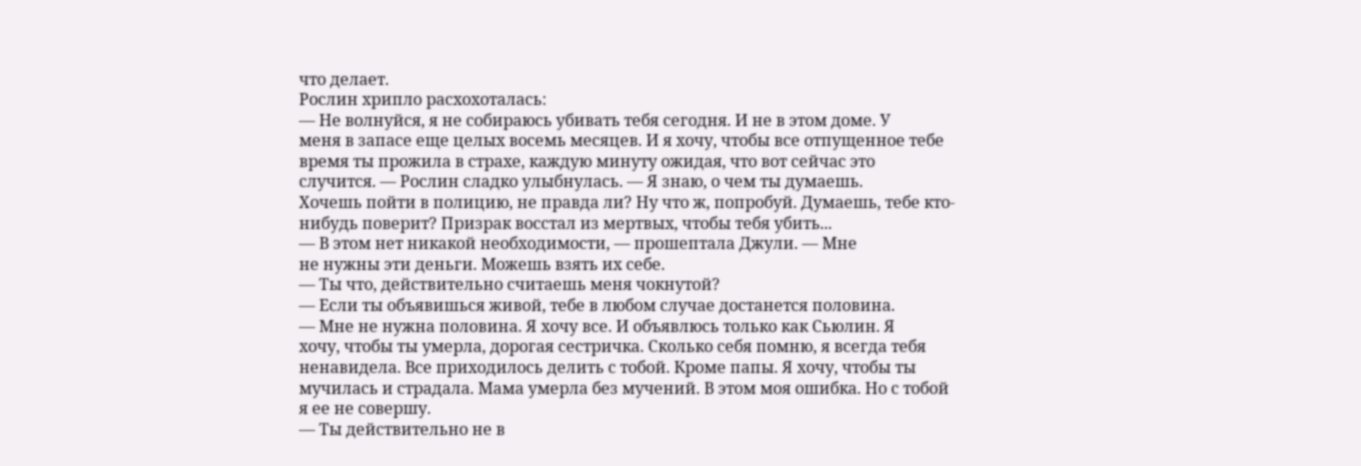что делает.
Рослин хрипло расхохоталась:
— Не волнуйся, я не собираюсь убивать тебя сегодня. И не в этом доме. У
меня в запасе еще целых восемь месяцев. И я хочу, чтобы все отпущенное тебе
время ты прожила в страхе, каждую минуту ожидая, что вот сейчас это
случится. — Рослин сладко улыбнулась. — Я знаю, о чем ты думаешь.
Хочешь пойти в полицию, не правда ли? Ну что ж, попробуй. Думаешь, тебе кто-
нибудь поверит? Призрак восстал из мертвых, чтобы тебя убить...
— В этом нет никакой необходимости, — прошептала Джули. — Мне
не нужны эти деньги. Можешь взять их себе.
— Ты что, действительно считаешь меня чокнутой?
— Если ты объявишься живой, тебе в любом случае достанется половина.
— Мне не нужна половина. Я хочу все. И объявлюсь только как Сьюлин. Я
хочу, чтобы ты умерла, дорогая сестричка. Сколько себя помню, я всегда тебя
ненавидела. Все приходилось делить с тобой. Кроме папы. Я хочу, чтобы ты
мучилась и страдала. Мама умерла без мучений. В этом моя ошибка. Но с тобой
я ее не совершу.
— Ты действительно не в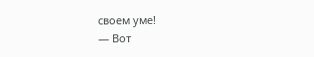своем уме!
— Вот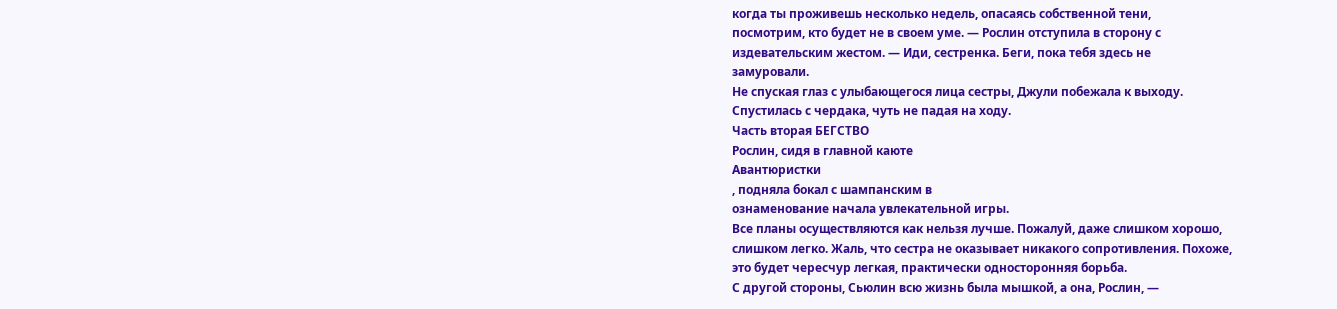когда ты проживешь несколько недель, опасаясь собственной тени,
посмотрим, кто будет не в своем уме. — Рослин отступила в сторону с
издевательским жестом. — Иди, сестренка. Беги, пока тебя здесь не
замуровали.
Не спуская глаз с улыбающегося лица сестры, Джули побежала к выходу.
Спустилась с чердака, чуть не падая на ходу.
Часть вторая БЕГСТВО
Рослин, сидя в главной каюте
Авантюристки
, подняла бокал с шампанским в
ознаменование начала увлекательной игры.
Все планы осуществляются как нельзя лучше. Пожалуй, даже слишком хорошо,
слишком легко. Жаль, что сестра не оказывает никакого сопротивления. Похоже,
это будет чересчур легкая, практически односторонняя борьба.
С другой стороны, Сьюлин всю жизнь была мышкой, а она, Рослин, —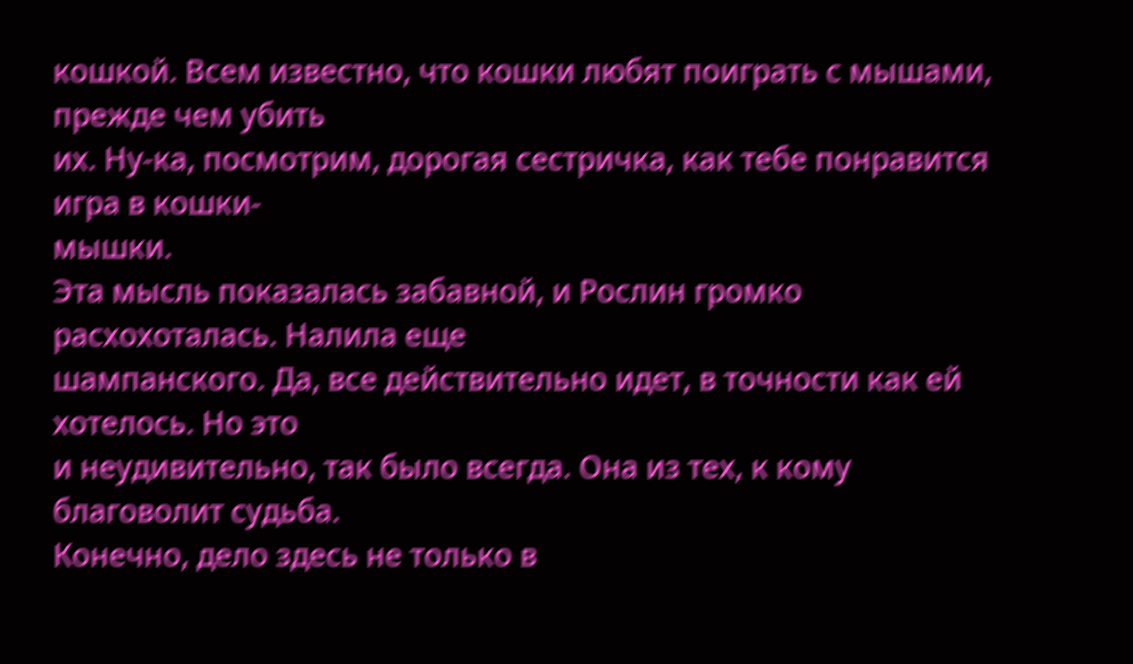кошкой. Всем известно, что кошки любят поиграть с мышами, прежде чем убить
их. Ну-ка, посмотрим, дорогая сестричка, как тебе понравится игра в кошки-
мышки.
Эта мысль показалась забавной, и Рослин громко расхохоталась. Налила еще
шампанского. Да, все действительно идет, в точности как ей хотелось. Но это
и неудивительно, так было всегда. Она из тех, к кому благоволит судьба.
Конечно, дело здесь не только в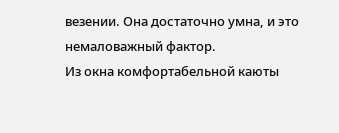везении. Она достаточно умна, и это
немаловажный фактор.
Из окна комфортабельной каюты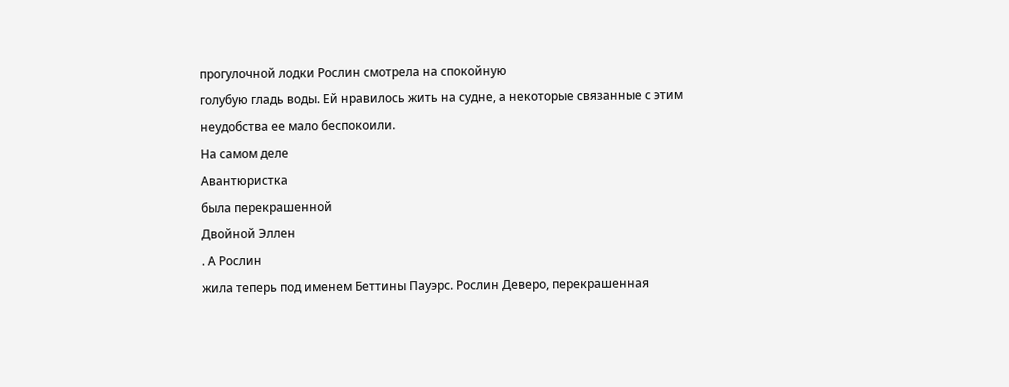прогулочной лодки Рослин смотрела на спокойную
голубую гладь воды. Ей нравилось жить на судне, а некоторые связанные с этим
неудобства ее мало беспокоили.
На самом деле
Авантюристка
была перекрашенной
Двойной Эллен
. А Рослин
жила теперь под именем Беттины Пауэрс. Рослин Деверо, перекрашенная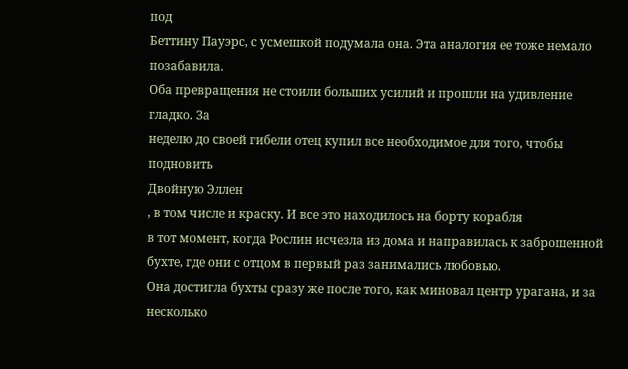под
Беттину Пауэрс, с усмешкой подумала она. Эта аналогия ее тоже немало
позабавила.
Оба превращения не стоили больших усилий и прошли на удивление гладко. За
неделю до своей гибели отец купил все необходимое для того, чтобы подновить
Двойную Эллен
, в том числе и краску. И все это находилось на борту корабля
в тот момент, когда Рослин исчезла из дома и направилась к заброшенной
бухте, где они с отцом в первый раз занимались любовью.
Она достигла бухты сразу же после того, как миновал центр урагана, и за
несколько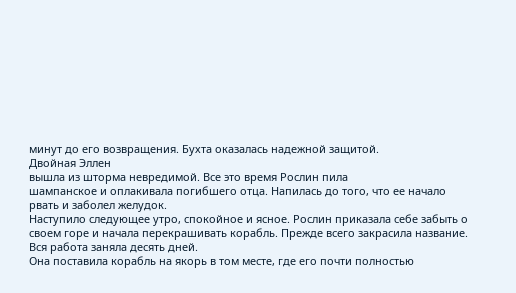минут до его возвращения. Бухта оказалась надежной защитой.
Двойная Эллен
вышла из шторма невредимой. Все это время Рослин пила
шампанское и оплакивала погибшего отца. Напилась до того, что ее начало
рвать и заболел желудок.
Наступило следующее утро, спокойное и ясное. Рослин приказала себе забыть о
своем горе и начала перекрашивать корабль. Прежде всего закрасила название.
Вся работа заняла десять дней.
Она поставила корабль на якорь в том месте, где его почти полностью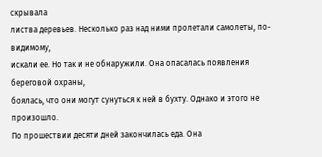скрывала
листва деревьев. Несколько раз над ними пролетали самолеты, по-видимому,
искали ее. Но так и не обнаружили. Она опасалась появления береговой охраны,
боялась, что они могут сунуться к ней в бухту. Однако и этого не произошло.
По прошествии десяти дней закончилась еда. Она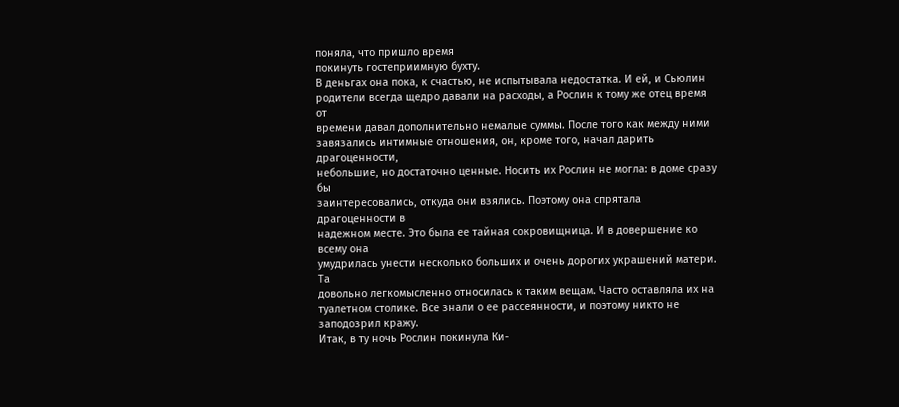поняла, что пришло время
покинуть гостеприимную бухту.
В деньгах она пока, к счастью, не испытывала недостатка. И ей, и Сьюлин
родители всегда щедро давали на расходы, а Рослин к тому же отец время от
времени давал дополнительно немалые суммы. После того как между ними
завязались интимные отношения, он, кроме того, начал дарить драгоценности,
небольшие, но достаточно ценные. Носить их Рослин не могла: в доме сразу бы
заинтересовались, откуда они взялись. Поэтому она спрятала драгоценности в
надежном месте. Это была ее тайная сокровищница. И в довершение ко всему она
умудрилась унести несколько больших и очень дорогих украшений матери. Та
довольно легкомысленно относилась к таким вещам. Часто оставляла их на
туалетном столике. Все знали о ее рассеянности, и поэтому никто не
заподозрил кражу.
Итак, в ту ночь Рослин покинула Ки-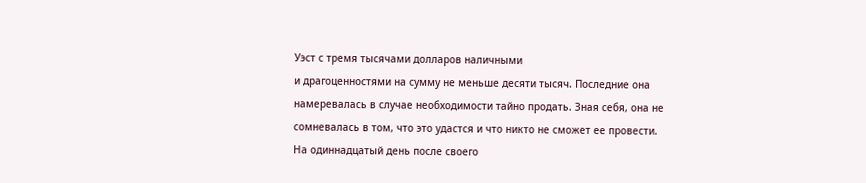Уэст с тремя тысячами долларов наличными
и драгоценностями на сумму не меньше десяти тысяч. Последние она
намеревалась в случае необходимости тайно продать. Зная себя, она не
сомневалась в том, что это удастся и что никто не сможет ее провести.
На одиннадцатый день после своего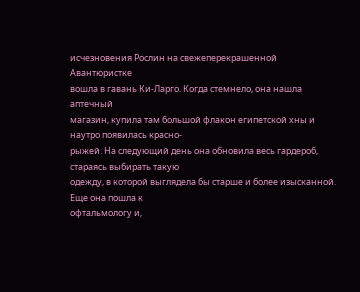исчезновения Рослин на свежеперекрашенной
Авантюристке
вошла в гавань Ки-Ларго. Когда стемнело, она нашла аптечный
магазин, купила там большой флакон египетской хны и наутро появилась красно-
рыжей. На следующий день она обновила весь гардероб, стараясь выбирать такую
одежду, в которой выглядела бы старше и более изысканной. Еще она пошла к
офтальмологу и,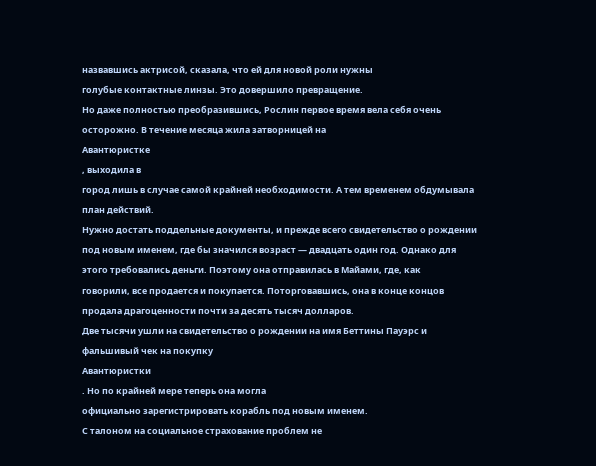назвавшись актрисой, сказала, что ей для новой роли нужны
голубые контактные линзы. Это довершило превращение.
Но даже полностью преобразившись, Рослин первое время вела себя очень
осторожно. В течение месяца жила затворницей на
Авантюристке
, выходила в
город лишь в случае самой крайней необходимости. А тем временем обдумывала
план действий.
Нужно достать поддельные документы, и прежде всего свидетельство о рождении
под новым именем, где бы значился возраст — двадцать один год. Однако для
этого требовались деньги. Поэтому она отправилась в Майами, где, как
говорили, все продается и покупается. Поторговавшись, она в конце концов
продала драгоценности почти за десять тысяч долларов.
Две тысячи ушли на свидетельство о рождении на имя Беттины Пауэрс и
фальшивый чек на покупку
Авантюристки
. Но по крайней мере теперь она могла
официально зарегистрировать корабль под новым именем.
С талоном на социальное страхование проблем не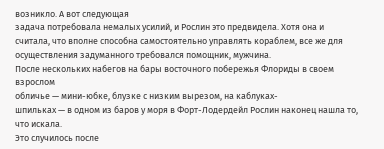возникло. А вот следующая
задача потребовала немалых усилий, и Рослин это предвидела. Хотя она и
считала, что вполне способна самостоятельно управлять кораблем, все же для
осуществления задуманного требовался помощник, мужчина.
После нескольких набегов на бары восточного побережья Флориды в своем
взрослом
обличье — мини-юбке, блузке с низким вырезом, на каблуках-
шпильках — в одном из баров у моря в Форт-Лодердейл Рослин наконец нашла то,
что искала.
Это случилось после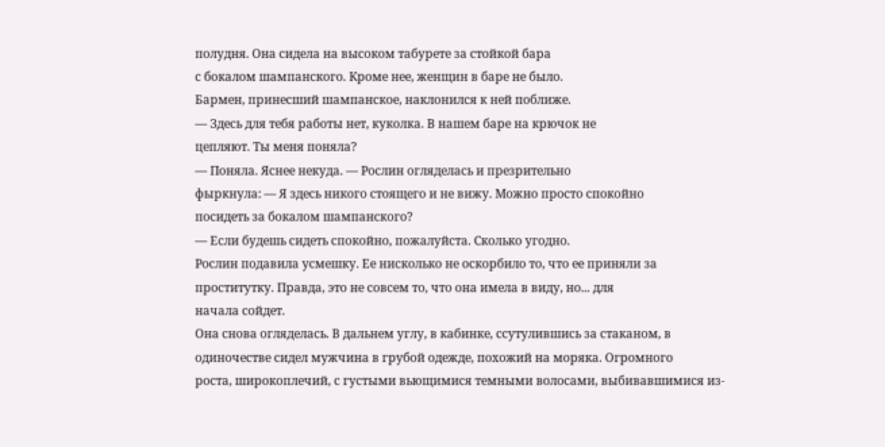полудня. Она сидела на высоком табурете за стойкой бара
с бокалом шампанского. Кроме нее, женщин в баре не было.
Бармен, принесший шампанское, наклонился к ней поближе.
— Здесь для тебя работы нет, куколка. В нашем баре на крючок не
цепляют. Ты меня поняла?
— Поняла. Яснее некуда. — Рослин огляделась и презрительно
фыркнула: — Я здесь никого стоящего и не вижу. Можно просто спокойно
посидеть за бокалом шампанского?
— Если будешь сидеть спокойно, пожалуйста. Сколько угодно.
Рослин подавила усмешку. Ее нисколько не оскорбило то, что ее приняли за
проститутку. Правда, это не совсем то, что она имела в виду, но... для
начала сойдет.
Она снова огляделась. В дальнем углу, в кабинке, ссутулившись за стаканом, в
одиночестве сидел мужчина в грубой одежде, похожий на моряка. Огромного
роста, широкоплечий, с густыми вьющимися темными волосами, выбивавшимися из-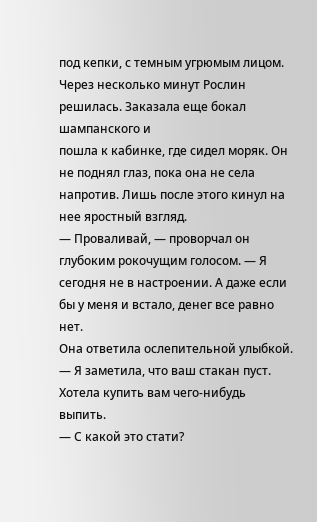под кепки, с темным угрюмым лицом.
Через несколько минут Рослин решилась. Заказала еще бокал шампанского и
пошла к кабинке, где сидел моряк. Он не поднял глаз, пока она не села
напротив. Лишь после этого кинул на нее яростный взгляд.
— Проваливай, — проворчал он глубоким рокочущим голосом. — Я
сегодня не в настроении. А даже если бы у меня и встало, денег все равно
нет.
Она ответила ослепительной улыбкой.
— Я заметила, что ваш стакан пуст. Хотела купить вам чего-нибудь
выпить.
— С какой это стати?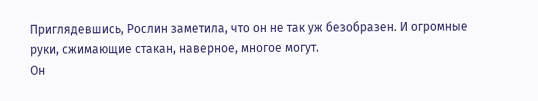Приглядевшись, Рослин заметила, что он не так уж безобразен. И огромные
руки, сжимающие стакан, наверное, многое могут.
Он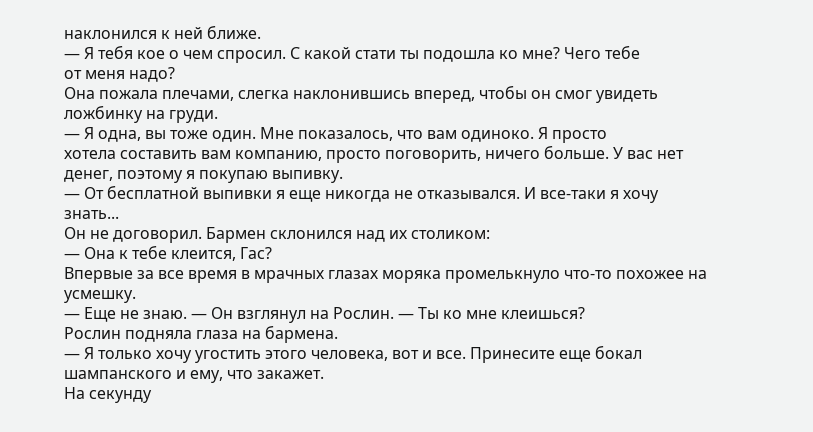наклонился к ней ближе.
— Я тебя кое о чем спросил. С какой стати ты подошла ко мне? Чего тебе
от меня надо?
Она пожала плечами, слегка наклонившись вперед, чтобы он смог увидеть
ложбинку на груди.
— Я одна, вы тоже один. Мне показалось, что вам одиноко. Я просто
хотела составить вам компанию, просто поговорить, ничего больше. У вас нет
денег, поэтому я покупаю выпивку.
— От бесплатной выпивки я еще никогда не отказывался. И все-таки я хочу
знать...
Он не договорил. Бармен склонился над их столиком:
— Она к тебе клеится, Гас?
Впервые за все время в мрачных глазах моряка промелькнуло что-то похожее на
усмешку.
— Еще не знаю. — Он взглянул на Рослин. — Ты ко мне клеишься?
Рослин подняла глаза на бармена.
— Я только хочу угостить этого человека, вот и все. Принесите еще бокал
шампанского и ему, что закажет.
На секунду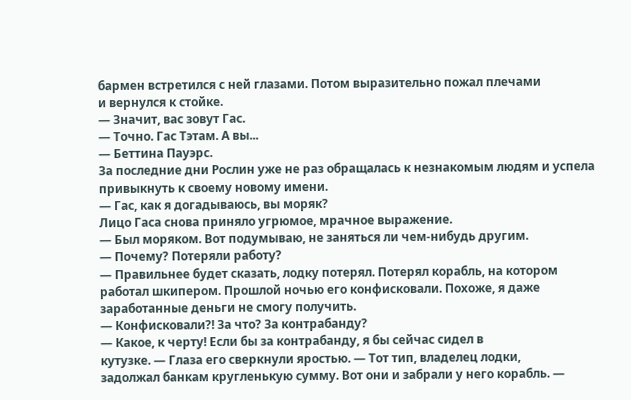бармен встретился с ней глазами. Потом выразительно пожал плечами
и вернулся к стойке.
— Значит, вас зовут Гас.
— Точно. Гас Тэтам. А вы...
— Беттина Пауэрс.
За последние дни Рослин уже не раз обращалась к незнакомым людям и успела
привыкнуть к своему новому имени.
— Гас, как я догадываюсь, вы моряк?
Лицо Гаса снова приняло угрюмое, мрачное выражение.
— Был моряком. Вот подумываю, не заняться ли чем-нибудь другим.
— Почему? Потеряли работу?
— Правильнее будет сказать, лодку потерял. Потерял корабль, на котором
работал шкипером. Прошлой ночью его конфисковали. Похоже, я даже
заработанные деньги не смогу получить.
— Конфисковали?! За что? За контрабанду?
— Какое, к черту! Если бы за контрабанду, я бы сейчас сидел в
кутузке. — Глаза его сверкнули яростью. — Тот тип, владелец лодки,
задолжал банкам кругленькую сумму. Вот они и забрали у него корабль. —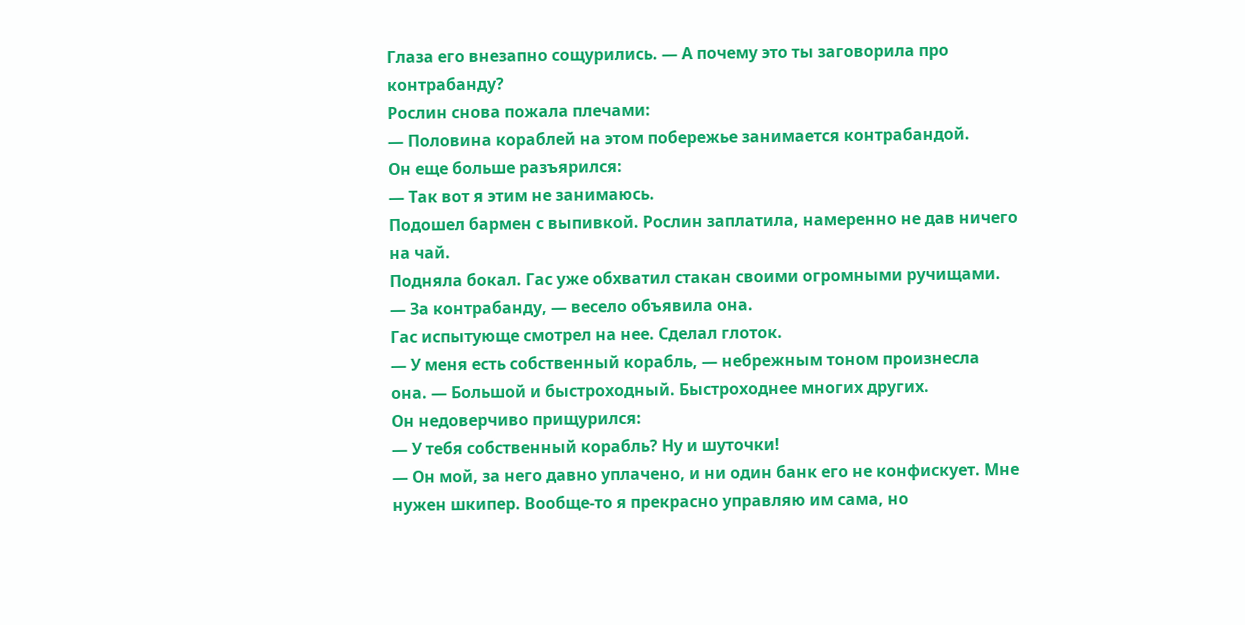Глаза его внезапно сощурились. — А почему это ты заговорила про
контрабанду?
Рослин снова пожала плечами:
— Половина кораблей на этом побережье занимается контрабандой.
Он еще больше разъярился:
— Так вот я этим не занимаюсь.
Подошел бармен с выпивкой. Рослин заплатила, намеренно не дав ничего на чай.
Подняла бокал. Гас уже обхватил стакан своими огромными ручищами.
— За контрабанду, — весело объявила она.
Гас испытующе смотрел на нее. Сделал глоток.
— У меня есть собственный корабль, — небрежным тоном произнесла
она. — Большой и быстроходный. Быстроходнее многих других.
Он недоверчиво прищурился:
— У тебя собственный корабль? Ну и шуточки!
— Он мой, за него давно уплачено, и ни один банк его не конфискует. Мне
нужен шкипер. Вообще-то я прекрасно управляю им сама, но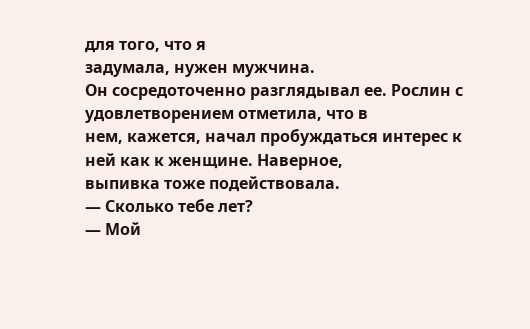для того, что я
задумала, нужен мужчина.
Он сосредоточенно разглядывал ее. Рослин с удовлетворением отметила, что в
нем, кажется, начал пробуждаться интерес к ней как к женщине. Наверное,
выпивка тоже подействовала.
— Сколько тебе лет?
— Мой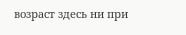возраст здесь ни при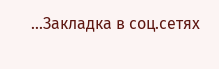...Закладка в соц.сетях